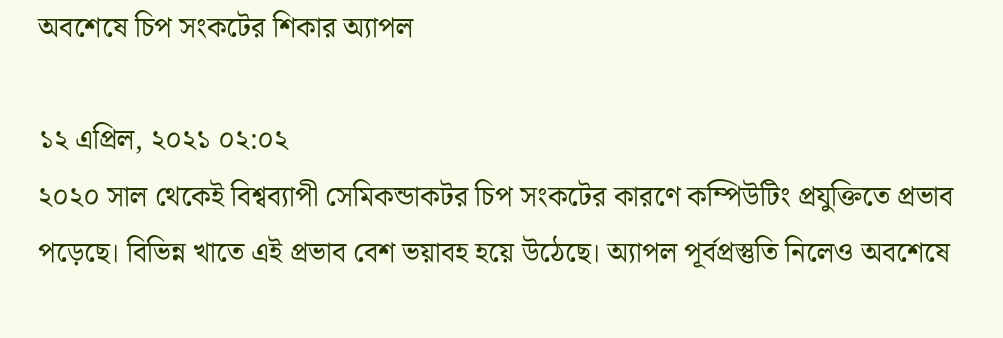অবশেষে চিপ সংকটের শিকার অ্যাপল

১২ এপ্রিল, ২০২১ ০২:০২
২০২০ সাল থেকেই বিশ্বব্যাপী সেমিকন্ডাকটর চিপ সংকটের কারণে কম্পিউটিং প্রযুক্তিতে প্রভাব পড়েছে। বিভিন্ন খাতে এই প্রভাব বেশ ভয়াবহ হয়ে উঠেছে। অ্যাপল পূর্বপ্রস্তুতি নিলেও অবশেষে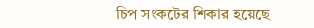চিপ সংকটের শিকার হয়েছে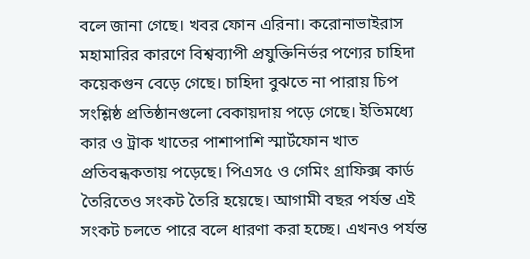বলে জানা গেছে। খবর ফোন এরিনা। করোনাভাইরাস মহামারির কারণে বিশ্বব্যাপী প্রযুক্তিনির্ভর পণ্যের চাহিদা কয়েকগুন বেড়ে গেছে। চাহিদা বুঝতে না পারায় চিপ সংশ্লিষ্ঠ প্রতিষ্ঠানগুলো বেকায়দায় পড়ে গেছে। ইতিমধ্যে কার ও ট্রাক খাতের পাশাপাশি স্মার্টফোন খাত প্রতিবন্ধকতায় পড়েছে। পিএস৫ ও গেমিং গ্রাফিক্স কার্ড তৈরিতেও সংকট তৈরি হয়েছে। আগামী বছর পর্যন্ত এই সংকট চলতে পারে বলে ধারণা করা হচ্ছে। এখনও পর্যন্ত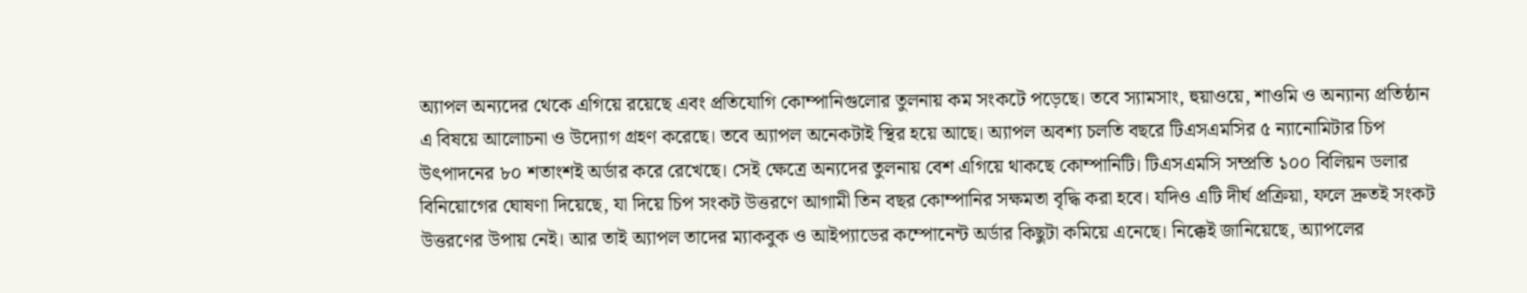অ্যাপল অন্যদের থেকে এগিয়ে রয়েছে এবং প্রতিযোগি কোম্পানিগুলোর তুলনায় কম সংকটে পড়েছে। তবে স্যামসাং, হুয়াওয়ে, শাওমি ও অন্যান্য প্রতিষ্ঠান এ বিষয়ে আলোচনা ও উদ্যোগ গ্রহণ করেছে। তবে অ্যাপল অনেকটাই স্থির হয়ে আছে। অ্যাপল অবশ্য চলতি বছরে টিএসএমসির ৫ ন্যানোমিটার চিপ উৎপাদনের ৮০ শতাংশই অর্ডার করে রেখেছে। সেই ক্ষেত্রে অন্যদের তুলনায় বেশ এগিয়ে থাকছে কোম্পানিটি। টিএসএমসি সম্প্রতি ১০০ বিলিয়ন ডলার বিনিয়োগের ঘোষণা দিয়েছে, যা দিয়ে চিপ সংকট উত্তরণে আগামী তিন বছর কোম্পানির সক্ষমতা বৃদ্ধি করা হবে। যদিও এটি দীর্ঘ প্রক্রিয়া, ফলে দ্রুতই সংকট উত্তরণের উপায় নেই। আর তাই অ্যাপল তাদের ম্যাকবুক ও আইপ্যাডের কম্পোনেন্ট অর্ডার কিছুটা কমিয়ে এনেছে। নিক্কেই জানিয়েছে, অ্যাপলের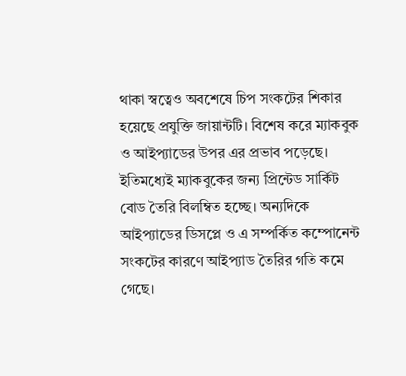থাকা স্বত্বেও অবশেষে চিপ সংকটের শিকার হয়েছে প্রযুক্তি জায়ান্টটি। বিশেষ করে ম্যাকবুক ও আইপ্যাডের উপর এর প্রভাব পড়েছে। ইতিমধ্যেই ম্যাকবুকের জন্য প্রিন্টেড সার্কিট বোড তৈরি বিলম্বিত হচ্ছে। অন্যদিকে আইপ্যাডের ডিসপ্লে ও এ সম্পর্কিত কম্পোনেন্ট সংকটের কারণে আইপ্যাড তৈরির গতি কমে গেছে।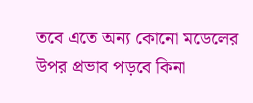তবে এতে অন্য কোনো মডেলের উপর প্রভাব পড়বে কিনা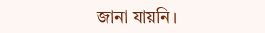জানা যায়নি।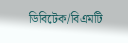ডিবিটেক/বিএমটি